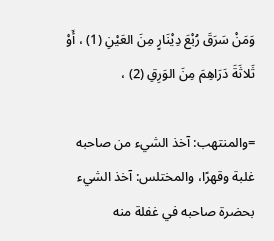وَمَنْ سَرَقَ رُبْعَ دِيْنَارٍ مِنَ العَيْنِ (1) ، أَوْ ثَلاثَةَ دَرَاهِمَ مِنَ الوَرِقِ (2) ،

=والمنتهب: آخذ الشيء من صاحبه غلبة وقهرًا، والمختلس: آخذ الشيء بحضرة صاحبه في غفلة منه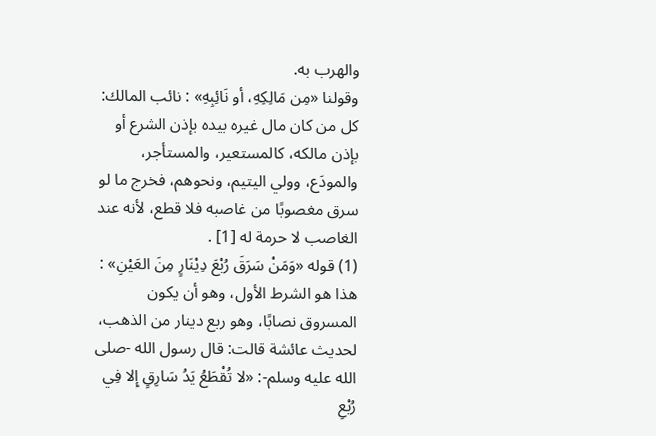والهرب به.
وقولنا «مِن مَالِكِهِ، أو نَائِبِهِ» : نائب المالك: كل من كان مال غيره بيده بإذن الشرع أو بإذن مالكه، كالمستعير، والمستأجر، والمودَع، وولي اليتيم، ونحوهم، فخرج ما لو سرق مغصوبًا من غاصبه فلا قطع، لأنه عند الغاصب لا حرمة له [1] .
(1) قوله «وَمَنْ سَرَقَ رُبْعَ دِيْنَارٍ مِنَ العَيْنِ» : هذا هو الشرط الأول، وهو أن يكون المسروق نصابًا، وهو ربع دينار من الذهب، لحديث عائشة قالت: قال رسول الله -صلى الله عليه وسلم-: «لا تُقْطَعُ يَدُ سَارِقٍ إِلا فِي رُبْعِ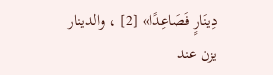دِينَارٍ فَصَاعِدًا» [2] ، والدينار يزن عند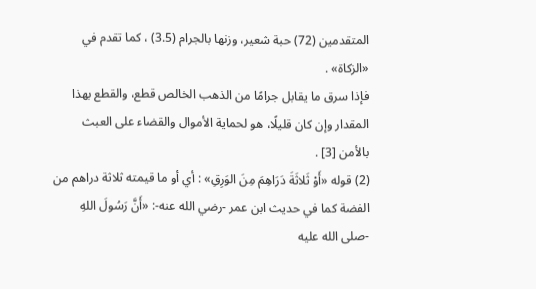المتقدمين (72) حبة شعير، وزنها بالجرام (3.5) ، كما تقدم في «الزكاة» .
فإذا سرق ما يقابل جرامًا من الذهب الخالص قطع، والقطع بهذا المقدار وإن كان قليلًا، هو لحماية الأموال والقضاء على العبث بالأمن [3] .
(2) قوله «أَوْ ثَلاثَةَ دَرَاهِمَ مِنَ الوَرِقِ» : أي أو ما قيمته ثلاثة دراهم من الفضة كما في حديث ابن عمر -رضي الله عنه-: «أَنَّ رَسُولَ اللهِ -صلى الله عليه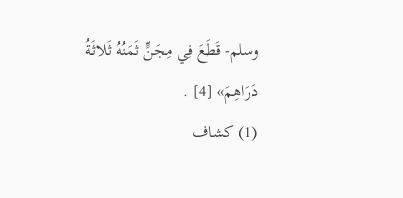وسلم- قَطَعَ فِي مِجَنٍّ ثَمَنُهُ ثَلاثَةُ دَرَاهِمَ» [4] .
(1) كشاف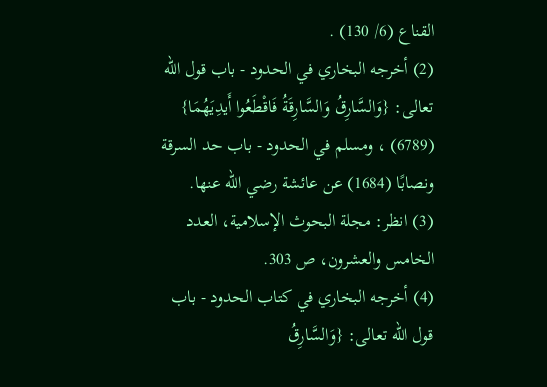القناع (6/ 130) .
(2) أخرجه البخاري في الحدود - باب قول الله تعالى: {وَالسَّارِقُ وَالسَّارِقَةُ فَاقْطَعُوا أَيدِيَهُمَا} (6789) ، ومسلم في الحدود - باب حد السرقة ونصابًا (1684) عن عائشة رضي الله عنها.
(3) انظر: مجلة البحوث الإسلامية، العدد الخامس والعشرون، ص 303.
(4) أخرجه البخاري في كتاب الحدود - باب قول الله تعالى: {وَالسَّارِقُ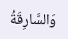وَالسَّارِقَةُ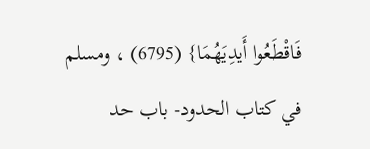فَاقْطَعُوا أَيدِيَهُمَا} (6795) ، ومسلم في كتاب الحدود- باب حد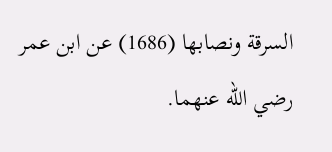السرقة ونصابها (1686) عن ابن عمر رضي الله عنهما.